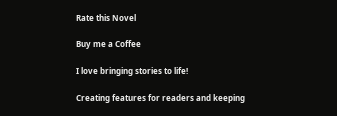Rate this Novel

Buy me a Coffee

I love bringing stories to life!

Creating features for readers and keeping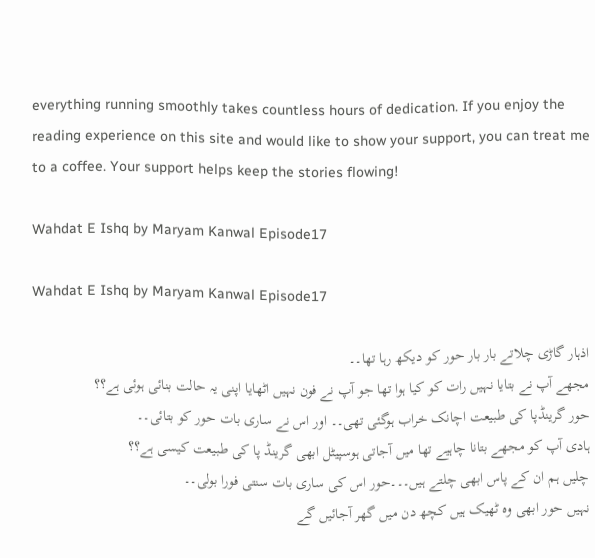everything running smoothly takes countless hours of dedication. If you enjoy the reading experience on this site and would like to show your support, you can treat me to a coffee. Your support helps keep the stories flowing!

Wahdat E Ishq by Maryam Kanwal Episode17

Wahdat E Ishq by Maryam Kanwal Episode17

اذہار گاڑی چلاتے بار بار حور کو دیکھ رہا تھا۔۔
مجھے آپ نے بتایا نہیں رات کو کیا ہوا تھا جو آپ نے فون نہیں اٹھایا اپنی یہ حالت بنائی ہوئی ہے؟؟
حور گرینڈپا کی طبیعت اچانک خراب ہوگئی تھی۔۔ اور اس نے ساری بات حور کو بتائی۔۔
ہادی آپ کو مجھے بتانا چاہیے تھا میں آجاتی ہوسپیٹل ابھی گرینڈ پا کی طبیعت کیسی ہے؟؟
چلیں ہم ان کے پاس ابھی چلتے ہیں۔۔۔حور اس کی ساری بات سنتی فورا بولی۔۔
نہیں حور ابھی وہ ٹھیک ہیں کچھ دن میں گھر آجائیں گے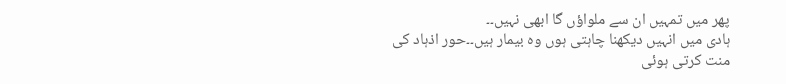پھر میں تمہیں ان سے ملواؤں گا ابھی نہیں۔۔
ہادی میں انہیں دیکھنا چاہتی ہوں وہ بیمار ہیں۔۔حور اذہاد کی منت کرتی ہوئی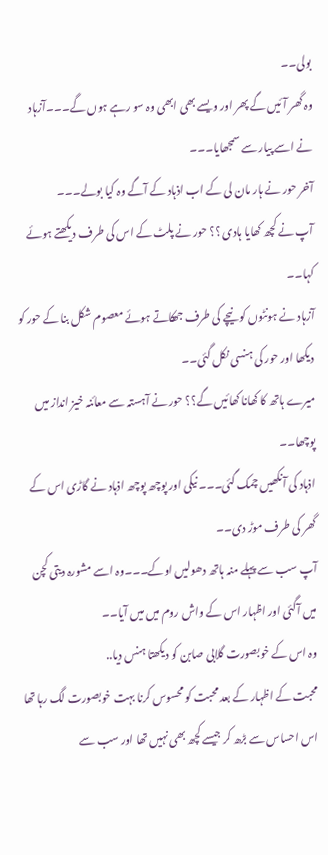بولی۔۔
وہ گھر آئیں گے پھر اور ویسے بھی ابھی وہ سو رہے ہوں گے۔۔۔آزہاد نے اسے پیار سے سمجھایا۔۔۔
آخر حور نے ہار مان لی کے اب اذہاد کے آگے وہ کیا بولے۔۔۔
آپ نے کچھ کھایا ہادی ؟؟ حور نے پلٹ کے اس کی طرف دیکھتے ہوئے کہا۔۔
آزہاد نے ہونٹوں کو نیچے کی طرف جھکاتے ہوئے معصوم شکل بنا کے حور کو دیکھا اور حور کی ہنسی نکل گئی۔۔
میرے ہاتھ کا کھانا کھائیں گے؟؟ حور نے آہستہ سے معائنہ خیز انداز میں پوچھا۔۔
اذہاد کی آنکھیں چمک گئی۔۔۔ نیکی اور پوچھ پوچھ اذہاد نے گاڑی اس کے گھر کی طرف موڑ دی۔۔
آپ سب سے پہلے منہ ہاتھ دھولیں اوکے۔۔۔وہ اسے مشورہ دیتی کچن میں آگئی اور اظہار اس کے واش روم میں میں آیا۔۔
وہ اس کے خوبصورت گلابی صابن کو دیکھتا ہنس دیا..
محبت کے اظہار کے بعد محبت کو محسوس کرنا بہت خوبصورت لگ رہا تھا اس احساس سے بڑھ کر جیسے کچھ بھی نہیں تھا اور سب سے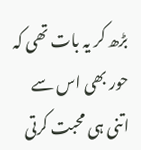بڑھ کر یہ بات تھی کہ حور بھی اس سے اتنی ہی محبت کرتی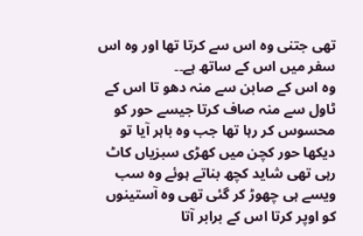تھی جتنی وہ اس سے کرتا تھا اور وہ اس سفر میں اس کے ساتھ ہے۔۔
وہ اس کے صابن سے منہ دھو تا اس کے ٹاول سے منہ صاف کرتا جیسے حور کو محسوس کر رہا تھا جب وہ باہر آیا تو دیکھا حور کچن میں کھڑی سبزیاں کاٹ رہی تھی شاید کچھ بناتے ہوئے وہ سب ویسے ہی چھوڑ کر گئی تھی وہ آستینوں کو اوپر کرتا اس کے برابر آتا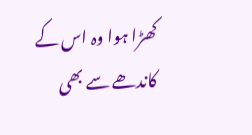کھڑا ہوا وہ اس کے کاندھے سے بھی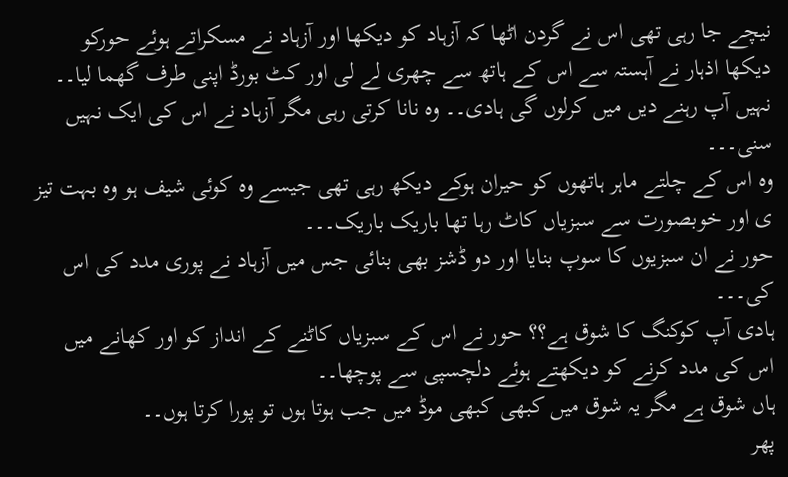نیچے جا رہی تھی اس نے گردن اٹھا کہ آزہاد کو دیکھا اور آزہاد نے مسکراتے ہوئے حورکو دیکھا اذہار نے آہستہ سے اس کے ہاتھ سے چھری لے لی اور کٹ بورڈ اپنی طرف گھما لیا۔۔
نہیں آپ رہنے دیں میں کرلوں گی ہادی۔۔ وہ نانا کرتی رہی مگر آزہاد نے اس کی ایک نہیں سنی۔۔۔
وہ اس کے چلتے ماہر ہاتھوں کو حیران ہوکے دیکھ رہی تھی جیسے وہ کوئی شیف ہو وہ بہت تیز ی اور خوبصورت سے سبزیاں کاٹ رہا تھا باریک باریک۔۔۔
حور نے ان سبزیوں کا سوپ بنایا اور دو ڈشز بھی بنائی جس میں آزہاد نے پوری مدد کی اس کی۔۔۔
ہادی آپ کوکنگ کا شوق ہے؟؟ حور نے اس کے سبزیاں کاٹنے کے انداز کو اور کھانے میں اس کی مدد کرنے کو دیکھتے ہوئے دلچسپی سے پوچھا۔۔
ہاں شوق ہے مگر یہ شوق میں کبھی کبھی موڈ میں جب ہوتا ہوں تو پورا کرتا ہوں۔۔
پھر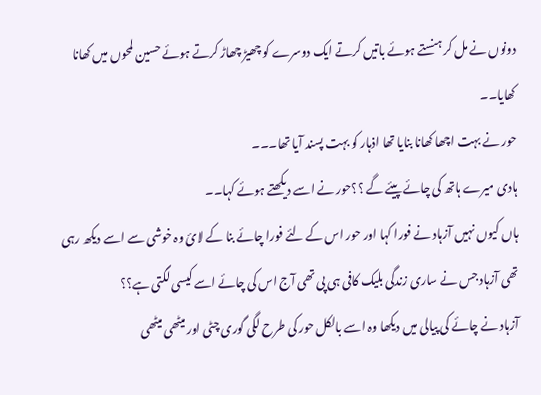دونوں نے مل کر ہنستے ہوئے باتیں کرتے ایک دوسرے کو چھیڑ چھاڑ کرتے ہوئے حسین لمحوں میں کھانا کھایا۔۔
حور نے بہت اچھا کھانا بنایا تھا اذہار کو بہت پسند آیا تھا۔۔۔
ہادی میرے ہاتھ کی چائے پیئے گے ؟؟حور نے اسے دیکھتے ہوئے کہا۔۔
ہاں کیوں نہیں آزہاد نے فورا کہا اور حور اس کے لئے فورا چائے بنا کے لائ وہ خوشی سے اسے دیکھ رہی تھی آزہاد جس نے ساری زندگی بلیک کافی ہی پی تھی آج اس کی چائے اسے کیسی لگتی ہے؟؟
آزہاد نے چائے کی پیالی میں دیکھا وہ اسے بالکل حور کی طرح لگی گوری چٹی اور میٹھی میٹھی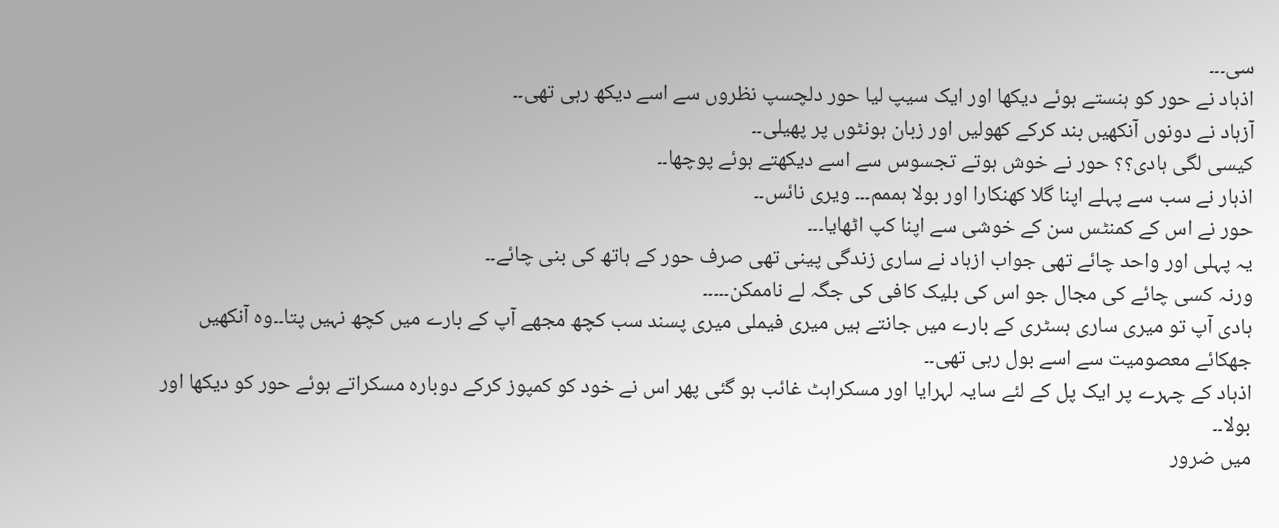سی۔۔۔
اذہاد نے حور کو ہنستے ہوئے دیکھا اور ایک سیپ لیا حور دلچسپ نظروں سے اسے دیکھ رہی تھی۔۔
آزہاد نے دونوں آنکھیں بند کرکے کھولیں اور زبان ہونٹوں پر پھیلی۔۔
کیسی لگی ہادی؟؟ حور نے خوش ہوتے تجسوس سے اسے دیکھتے ہوئے پوچھا۔۔
اذہار نے سب سے پہلے اپنا گلا کھنکارا اور بولا ہممم۔۔۔ ویری نائس۔۔
حور نے اس کے کمنٹس سن کے خوشی سے اپنا کپ اٹھایا۔۔۔
یہ پہلی اور واحد چائے تھی جواب ازہاد نے ساری زندگی پینی تھی صرف حور کے ہاتھ کی بنی چائے۔۔
ورنہ کسی چائے کی مجال جو اس کی بلیک کافی کی جگہ لے ناممکن۔۔۔۔۔
ہادی آپ تو میری ساری ہسٹری کے بارے میں جانتے ہیں میری فیملی میری پسند سب کچھ مجھے آپ کے بارے میں کچھ نہیں پتا۔۔وہ آنکھیں جھکائے معصومیت سے اسے بول رہی تھی۔۔
اذہاد کے چہرے پر ایک پل کے لئے سایہ لہرایا اور مسکراہٹ غائب ہو گئی پھر اس نے خود کو کمپوز کرکے دوبارہ مسکراتے ہوئے حور کو دیکھا اور بولا۔۔
میں ضرور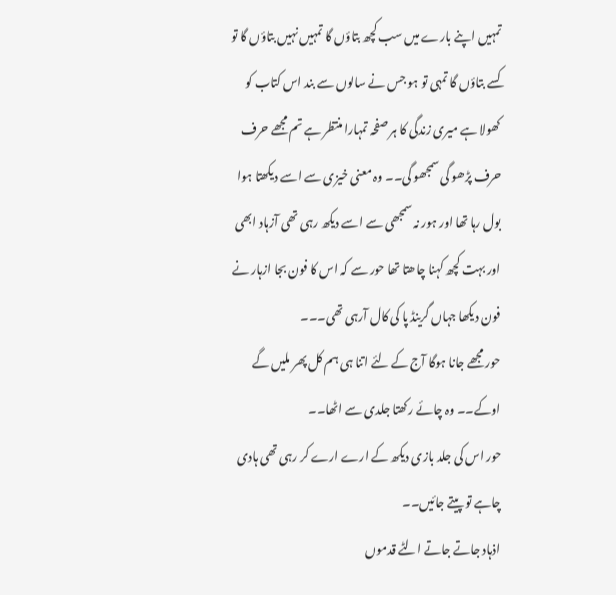تمہیں اپنے بارے میں سب کچھ بتاؤں گا تمہیں نہیں بتاؤں گا تو کسے بتاؤں گا تمہی تو ہو جس نے سالوں سے بند اس کتاب کو کھولا ہے میری زندگی کا ہر صفحہ تمہارا منتظر ہے تم مجھے حرف حرف پڑھو گی سمجھو گی۔۔ وہ معنی خیزی سے اسے دیکھتا ہوا بول رہا تھا اور ہور نہ سمجھی سے اسے دیکھ رہی تھی آزہاد ابھی اور بہت کچھ کہنا چاھتا تھا حور سے کہ اس کا فون بجا ازہار نے فون دیکھا جہاں گرینڈ پا کی کال آرہی تھی۔۔۔
حور مجھے جانا ہوگا آج کے لئے اتنا ہی ہم کل پھر ملیں گے اوکے۔۔ وہ چائے رکھتا جلدی سے اٹھا۔۔
حور اس کی جلد بازی دیکھ کے ارے ارے کر رہی تھی ہادی چاہے تو پیتے جائیں۔۔
اذہاد جاتے جاتے الٹے قدموں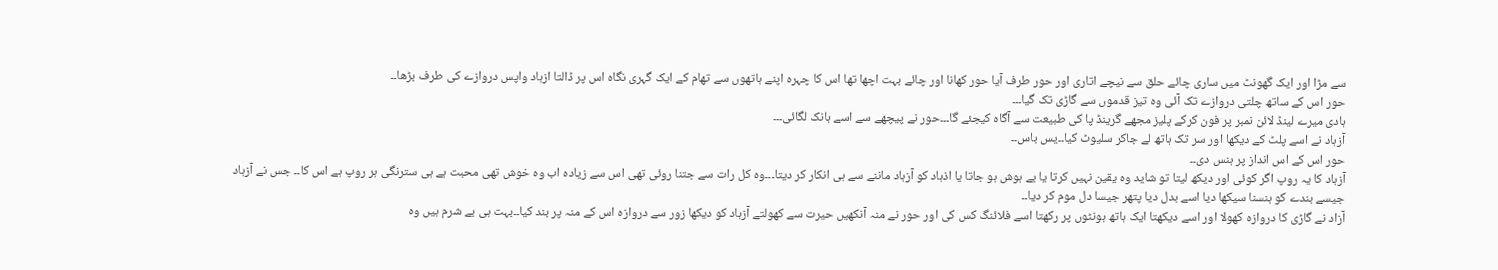سے مڑا اور ایک گھونٹ میں ساری چائے حلق سے نیچے اتاری اور حور طرف آیا حور کھانا اور چائے بہت اچھا تھا اس کا چہرہ اپنے ہاتھوں سے تھام کے ایک گہری نگاہ اس پر ڈالتا ازہاد واپس دروازے کی طرف بڑھا۔۔
حور اس کے ساتھ چلتی دروازے تک آئی وہ تیز قدموں سے گاڑی تک گیا۔۔۔
ہادی میرے لینڈ لائن نمبر پر فون کرکے پلیز مجھے گرینڈ پا کی طبیعت سے آگاہ کیجئے گا۔۔۔حور نے پیچھے سے اسے ہانک لگائی۔۔۔
آزہاد نے اسے پلٹ کے دیکھا اور سر تک ہاتھ لے جاکر سلیوٹ کیا۔۔یس باس۔۔
حور اس کے اس انداز پر ہنس دی۔۔
آزہاد کا یہ روپ اگر کوئی اور دیکھ لیتا تو شاید وہ یقین نہیں کرتا یا بے ہوش ہو جاتا یا اذہاد کو آزہاد ماننے سے ہی انکار کر دیتا۔۔۔وہ کل رات سے جتنا روئی تھی اس سے زیادہ اب وہ خوش تھی محبت ہے ہی سترنگی ہر روپ ہے اس کا۔۔ جس نے آزہاد جیسے بندے کو ہنسنا سیکھا دیا اسے بدل دیا پتھر جیسا دل موم کر دیا۔۔
آزاد نے گاڑی کا دروازہ کھولا اور اسے دیکھتا ایک ہاتھ ہونٹوں پر رکھتا اسے فلائنگ کس کی اور حور نے منہ آنکھیں حیرت سے کھولتے آزہاد کو دیکھا زور سے دروازہ اس کے منہ پر بند کیا۔۔بہت ہی بے شرم ہیں وہ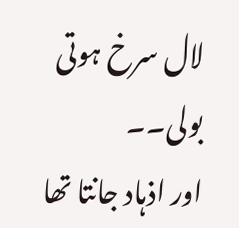لال سرخ ہوتی بولی۔۔
اور اذہاد جانتا تھا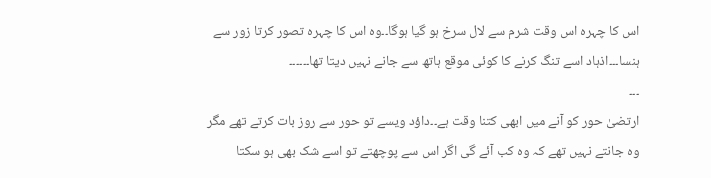اس کا چہرہ اس وقت شرم سے لال سرخ ہو گیا ہوگا۔۔وہ اس کا چہرہ تصور کرتا زور سے ہنسا۔۔۔اذہاد اسے تنگ کرنے کا کوئی موقع ہاتھ سے جانے نہیں دیتا تھا۔۔۔۔۔۔
۔۔۔
ارتضیٰ حور کو آنے میں ابھی کتنا وقت ہے۔۔داؤد ویسے تو حور سے روز بات کرتے تھے مگر وہ جانتے نہیں تھے کہ وہ کب آئے گی اگر اس سے پوچھتے تو اسے شک بھی ہو سکتا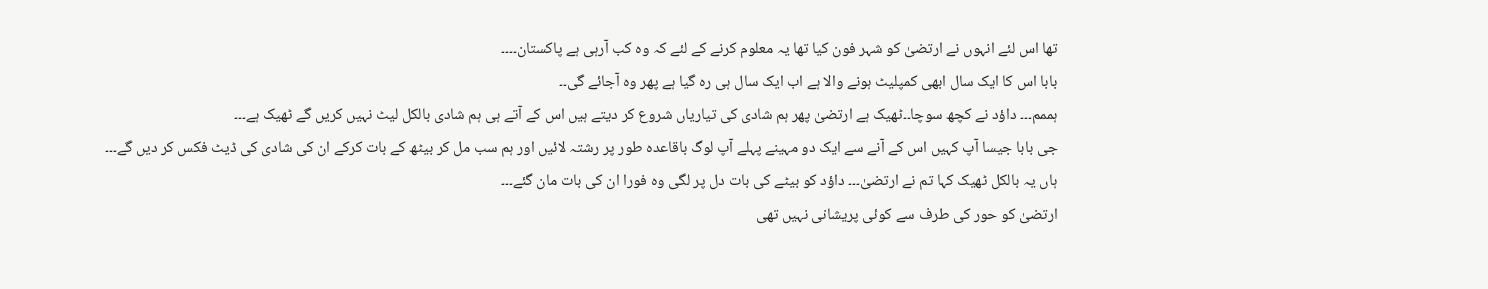تھا اس لئے انہوں نے ارتضیٰ کو شہر فون کیا تھا یہ معلوم کرنے کے لئے کہ وہ کب آرہی ہے پاکستان۔۔۔۔
بابا اس کا ایک سال ابھی کمپلیٹ ہونے والا ہے اب ایک سال ہی رہ گیا ہے پھر وہ آجائے گی۔۔
ہممم۔۔۔ داؤد نے کچھ سوچا۔۔ٹھیک ہے ارتضیٰ پھر ہم شادی کی تیاریاں شروع کر دیتے ہیں اس کے آتے ہی ہم شادی بالکل لیٹ نہیں کریں گے ٹھیک ہے۔۔۔
جی بابا جیسا آپ کہیں اس کے آنے سے ایک دو مہینے پہلے آپ لوگ باقاعدہ طور پر رشتہ لائیں اور ہم سب مل کر بیٹھ کے بات کرکے ان کی شادی کی ڈیٹ فکس کر دیں گے۔۔۔
ہاں یہ بالکل ٹھیک کہا تم نے ارتضیٰ۔۔۔ داؤد کو بیٹے کی بات دل پر لگی وہ فورا ان کی بات مان گئے۔۔۔
ارتضیٰ کو حور کی طرف سے کوئی پریشانی نہیں تھی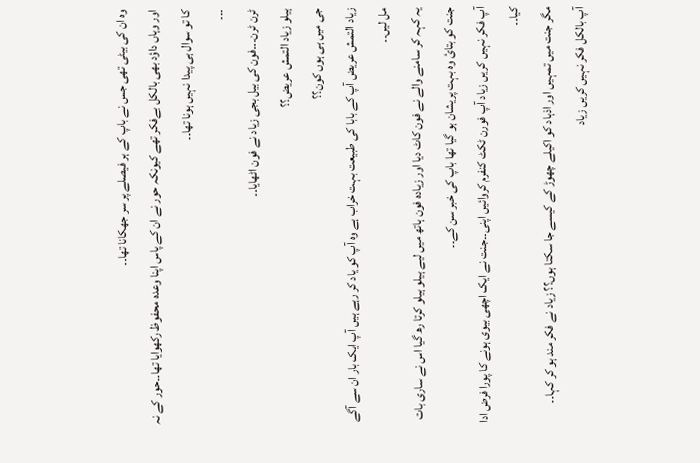وہ ان کی بیٹی تھی جس نے باپ کے ہر فیصلے پر سر جھکانا تھا۔۔
اور وہاں داؤد بھی بالکل بےفکر تھے کیونکہ حور نے ان کے پاس اپنا وعدہ محفوظ رکھوایا تھا۔۔حور کے نہ کا تو سوال ہی پیدا نہیں ہونا تھا۔۔
۔۔۔
ٹرن ٹرن۔۔۔فون کی بیل بجی زیاد نے فون اٹھایا۔۔
ہیلو زیاد التمش عریض؟؟
جی میں ہی ہوں کون؟؟
زیاد التمش عریض آپ کے بابا کی طبیعت بہت خراب ہے وہ آپ کو یاد کر رہے ہیں آپ ایک بار ان سے آگے مل لیں۔۔
یہ کہہ کر سامنے والے نے فون کاٹ دیا اور زیادہ فون ہاتھ میں لیے ہیلو ہیلو کرتا رھ گیا اس نے ساری بات جنت کو بتائ وہ بہت پریشان ہو گیا تھا باپ کی خبر سن کے۔۔
آپ فکر نہیں کریں زیاد آپ فورن ٹکٹ کنفرم کروائیں اپنی۔۔جنت نے ایک اچھی بیوی ہونے کا پورا فرض ادا کیا۔۔
مگر جنت میں تمہیں اور اذہاد کو اکیلے چھوڑ کے کیسے جا سکتا ہوں؟؟ زیاد نے فکر مند ہو کر کہا۔۔
آپ بالکل فکر نہیں کریں زیاد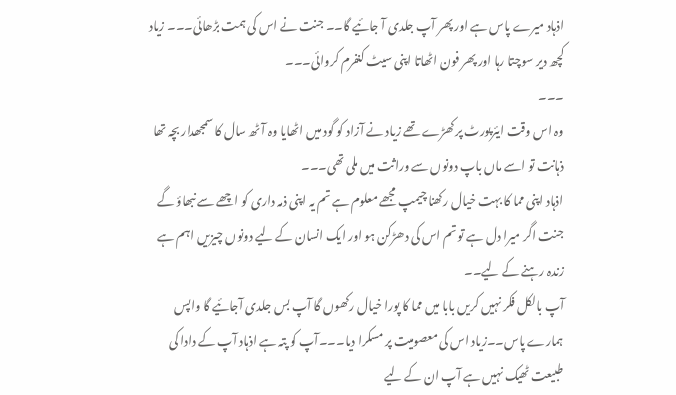اذہاد میرے پاس ہے اور پھر آپ جلدی آ جائیے گا۔۔ جنت نے اس کی ہمت بڑھائی۔۔۔ زیاد کچھ دیر سوچتا رہا اور پھر فون اٹھاتا اپنی سیٹ کنفرم کروائی۔۔۔
۔۔۔
وہ اس وقت ایئرپورٹ پر کھڑے تھے زیاد نے آزاد کو گود میں اٹھایا وہ آٹھ سال کا سمجھدار بچہ تھا ذہانت تو اسے ماں باپ دونوں سے وراثت میں ملی تھی۔۔۔
اذہاد اپنی مما کا بہت خیال رکھنا چیمپ مجھے معلوم ہے تم یہ اپنی ذمہ داری کو اچھے سے نبھاؤ گے جنت اگر میرا دل ہے تو تم اس کی دھڑکن ہو اور ایک انسان کے لیے دونوں چیزیں اہم ہے زندہ رہنے کے لیے۔۔
آپ بالکل فکر نہیں کریں بابا میں مما کا پورا خیال رکھوں گا آپ بس جلدی آجائیے گا واپس ہمارے پاس۔۔زیاد اس کی معصومیت پر مسکرا دیا۔۔۔آپ کو پتہ ہے اذہاد آپ کے دادا کی طبیعت ٹھیک نہیں ہے آپ ان کے لیے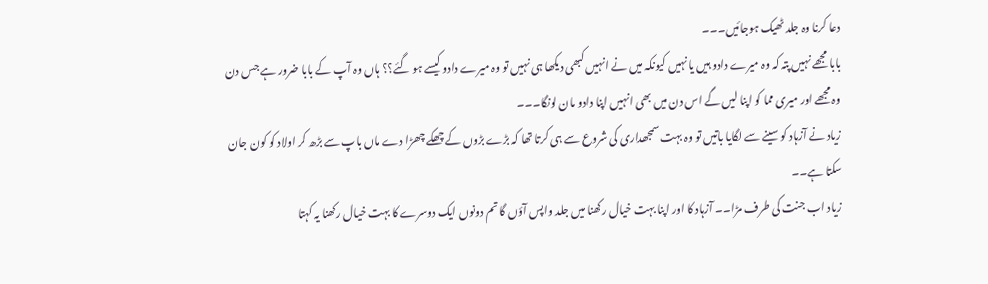دعا کرنا وہ جلد ٹھیک ہوجائیں۔۔۔
بابا مجھے نہیں پتہ کہ وہ میرے دادو ہیں یا نہیں کیونکہ میں نے انہیں کبھی دیکھا ہی نہیں تو وہ میرے دادو کیسے ہو گئے؟؟ ہاں وہ آپ کے بابا ضرور ہے جس دن وہ مجھے اور میری مما کو اپنا لیں گے اس دن میں بھی انہیں اپنا دادو مان لونگا۔۔۔
زیاد نے آزہاد کو سینے سے لگایا باتیں تو وہ بہت سمجھداری کی شروع سے ہی کرتا تھا کہ بڑے بڑوں کے چھکے چھڑا دے ماں باپ سے بڑھ کر اولاد کو کون جان سکتا ہے۔۔
زیاد اب جنت کی طرف مڑا۔۔ آزہاد کا اور اپنا بہت خیال رکھنا میں جلد واپس آؤں گا تم دونوں ایک دوسرے کا بہت خیال رکھنا یہ کہتا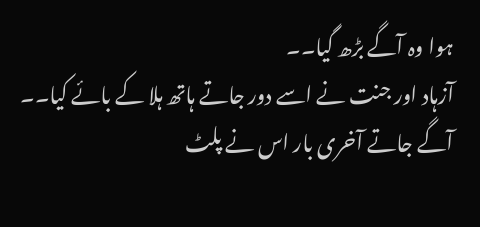ہوا وہ آگے بڑھ گیا۔۔
آزہاد اور جنت نے اسے دور جاتے ہاتھ ہلا کے بائے کیا۔۔ آگے جاتے آخری بار اس نے پلٹ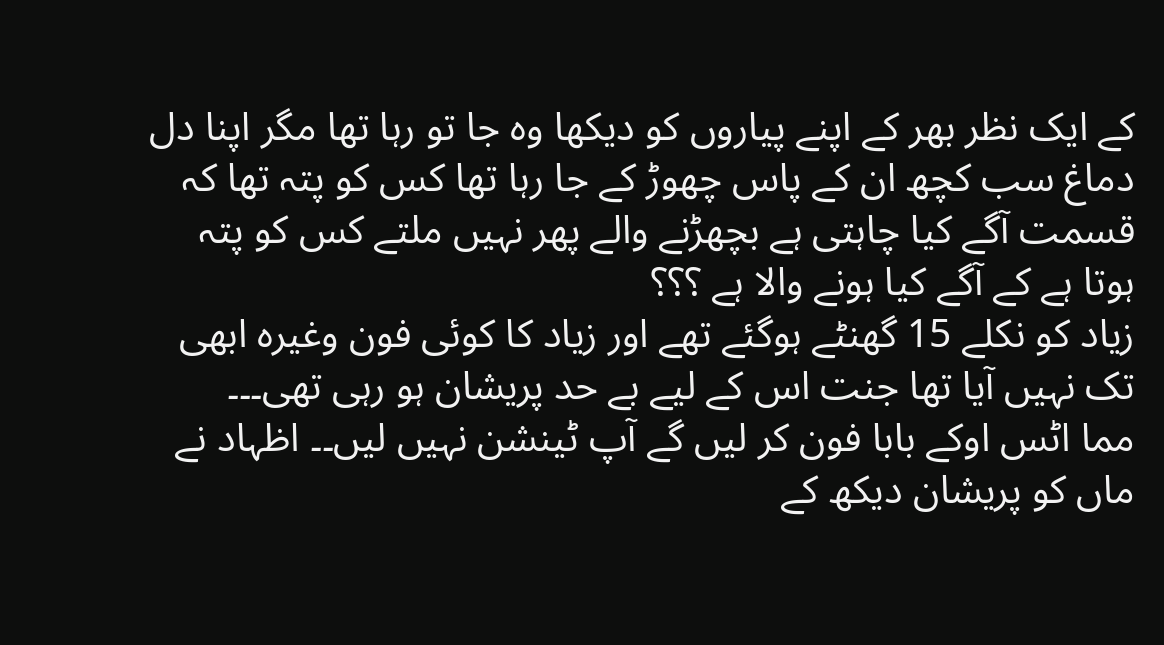کے ایک نظر بھر کے اپنے پیاروں کو دیکھا وہ جا تو رہا تھا مگر اپنا دل دماغ سب کچھ ان کے پاس چھوڑ کے جا رہا تھا کس کو پتہ تھا کہ قسمت آگے کیا چاہتی ہے بچھڑنے والے پھر نہیں ملتے کس کو پتہ ہوتا ہے کے آگے کیا ہونے والا ہے ؟؟؟
زیاد کو نکلے 15 گھنٹے ہوگئے تھے اور زیاد کا کوئی فون وغیرہ ابھی تک نہیں آیا تھا جنت اس کے لیے بے حد پریشان ہو رہی تھی۔۔۔
مما اٹس اوکے بابا فون کر لیں گے آپ ٹینشن نہیں لیں۔۔ اظہاد نے ماں کو پریشان دیکھ کے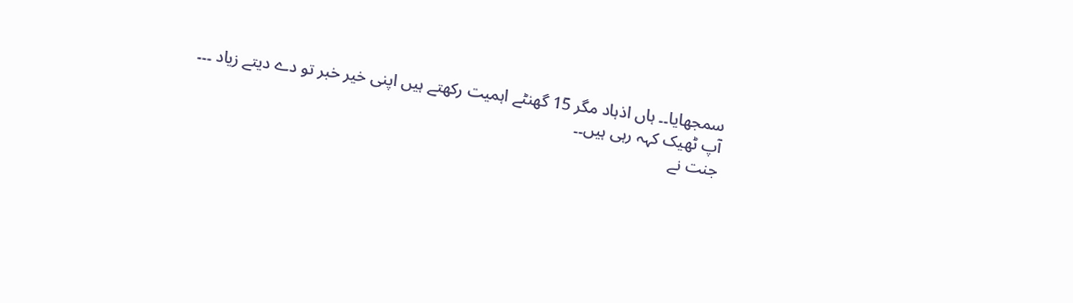سمجھایا۔۔ ہاں اذہاد مگر 15 گھنٹے اہمیت رکھتے ہیں اپنی خیر خبر تو دے دیتے زیاد ۔۔۔
آپ ٹھیک کہہ رہی ہیں۔۔
جنت نے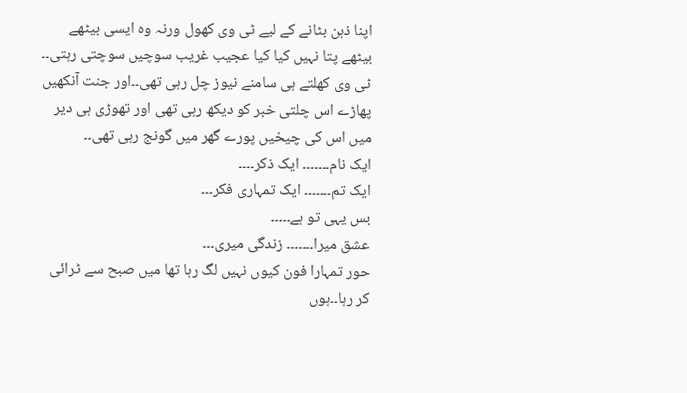اپنا ذہن بٹانے کے لیے ٹی وی کھول ورنہ وہ ایسی بیٹھے بیٹھے پتا نہیں کیا کیا عجیب غریب سوچیں سوچتی رہتی۔۔ ٹی وی کھلتے ہی سامنے نیوز چل رہی تھی۔۔اور جنت آنکھیں پھاڑے اس چلتی خبر کو دیکھ رہی تھی اور تھوڑی ہی دیر میں اس کی چیخیں پورے گھر میں گونج رہی تھی۔۔
ایک نام۔۔۔۔۔۔۔ ایک ذکر۔۔۔۔
ایک تم۔۔۔۔۔۔۔ ایک تمہاری فکر۔۔۔
بس یہی تو ہے۔۔۔۔۔
عشق میرا۔۔۔۔۔۔۔ زندگی میری۔۔۔
حور تمہارا فون کیوں نہیں لگ رہا تھا میں صبح سے ٹرائی کر رہا۔۔ہوں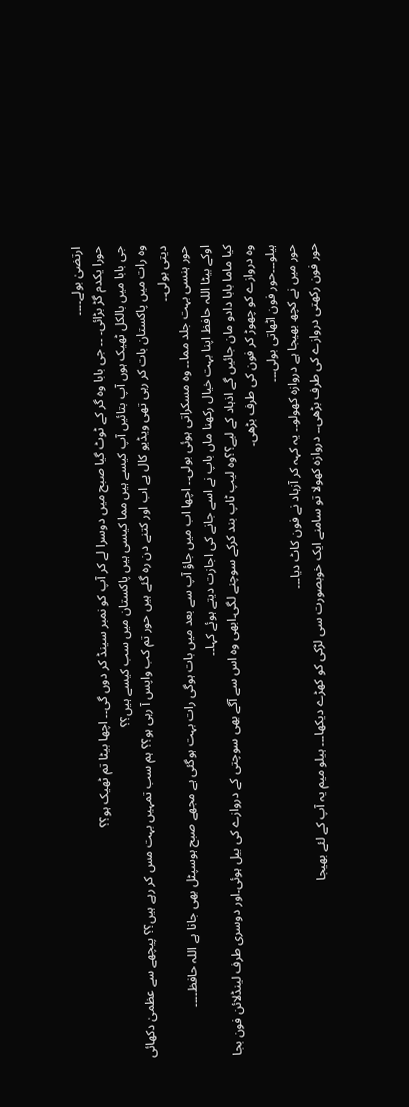ارتضیٰ بولے۔۔۔۔
حورا یکدم گڑ بڑائی۔ ۔۔ جی بابا وہ گر کے ٹوٹ گیا صبح میں دوسرا لے کر آپ کو نمبر سینڈ کر دوں گی۔۔ اچھا بیٹا تم ٹھیک ہو؟؟
جی بابا میں بالکل ٹھیک ہوں آپ بتائیں آپ کیسے ہیں مما کیسی ہیں پاکستان میں سب کیسے ہیں؟؟
وہ رات میں پاکستان بات کر رہی تھی ویڈیو کال پے اب اور کتنے دن رہ گئے ہیں حور تم کب واپس آ رہی ہو؟؟ ہم سب تمہیں بہت مس کر رہے ہیں؟؟ پیچھے سے عظمیٰ دکھائی دیتی بولی۔۔
حور ہنسی بہت جلد مما۔۔ وہ مسکراتی ہوئی بولی۔۔ اچھا اب میں جاؤ آپ سے بعد میں بات ہوگی رات بہت ہوگئی ہے مجھے صبح ہوسپٹل بھی جانا ہے اللہ حافظ۔۔۔۔
اوکے بیٹا اللہ حافظ اپنا بہت خیال رکھنا ماں باپ نے اسے جانے کی اجازت دیتے ہوئے کہا۔۔
کیا ماما بابا دادو مان جائیں گے اذہاد کے لیے؟؟وہ لیپ ٹاپ بند کرکے سوچنے لگی۔ابھی وہ اس سے آگے بھی سوچتی کے دروازے کی بیل ہوئی۔اور دوسری طرف لینڈلائن فون بجا وہ دروازے کو چھوڑ کر فون کی طرف بڑھی۔
ہیلو۔۔۔حور فون اٹھاتی بولی۔۔۔
حور میں نے کچھ بھیجا ہے دروازہ کھولو۔۔ یہ کہہ کر آزہاد نے فون کاٹ دیا۔۔۔
حور فون رکھتی دروازے کی طرف بڑھی۔۔ دروازہ کھولا تو سامنے ایک خوبصورت سی لڑکی کو کھڑے دیکھا۔۔۔ ہیلو میم یہ آپ کے لئے بھیجا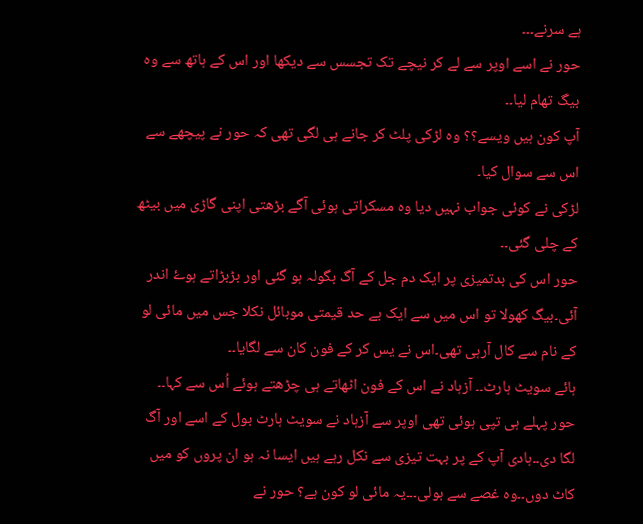ہے سرنے۔۔۔
حور نے اسے اوپر سے لے کر نیچے تک تجسس سے دیکھا اور اس کے ہاتھ سے وہ بیگ تھام لیا۔۔
آپ کون ہیں ویسے؟؟ وہ لڑکی پلٹ کر جانے ہی لگی تھی کہ حور نے پیچھے سے اس سے سوال کیا۔
لڑکی نے کوئی جواب نہیں دیا وہ مسکراتی ہوئی آگے بڑھتی اپنی گاڑی میں بیٹھ کے چلی گئی۔۔
حور اس کی بدتمیزی پر ایک دم جل کے آگ بگولہ ہو گئی اور بڑبڑاتے ہوۓ اندر آئی۔بیگ کھولا تو اس میں سے ایک بے حد قیمتی موبائل نکلا جس میں مائی لو کے نام سے کال آرہی تھی۔اس نے یس کر کے فون کان سے لگایا۔۔
ہائے سویٹ ہارٹ۔۔ آزہاد نے اس کے فون اٹھاتے ہی چڑھتے ہوئے اُس سے کہا۔۔
حور پہلے ہی تپی ہوئی تھی اوپر سے آزہاد نے سویٹ ہارٹ بول کے اسے اور آگ لگا دی۔۔ہادی آپ کے پر بہت تیزی سے نکل رہے ہیں ایسا نہ ہو ان پروں کو میں کاٹ دوں۔۔وہ غصے سے بولی۔۔۔یہ مائی لو کون ہے؟ حور نے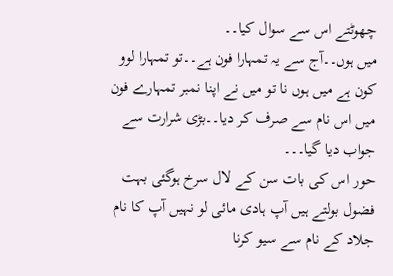چھوٹتے اس سے سوال کیا۔۔
میں ہوں۔۔آج سے یہ تمہارا فون ہے۔۔تو تمہارا لوو کون ہے میں ہوں نا تو میں نے اپنا نمبر تمہارے فون میں اس نام سے صرف کر دیا۔۔بڑی شرارت سے جواب دیا گیا۔۔۔
حور اس کی بات سن کے لال سرخ ہوگئی بہت فضول بولتے ہیں آپ ہادی مائی لو نہیں آپ کا نام جلاد کے نام سے سیو کرنا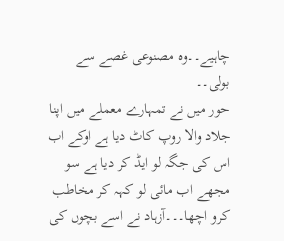چاہیے۔۔وہ مصنوعی غصے سے بولی۔۔
حور میں نے تمہارے معملے میں اپنا جلاد والا روپ کاٹ دیا ہے اوکے اب اس کی جگہ لو ایڈ کر دیا ہے سو مجھے اب مائی لو کہہ کر مخاطب کرو اچھا۔۔۔آزہاد نے اسے بچوں کی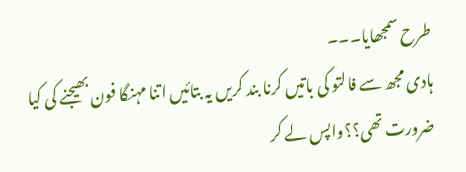طرح سمجھایا۔۔۔
ہادی مجھ سے فالتو کی باتیں کرنا بند کریں یہ بتائیں اتنا مہنگا فون بھیجنے کی کیا ضرورت تھی؟؟واپس لے کر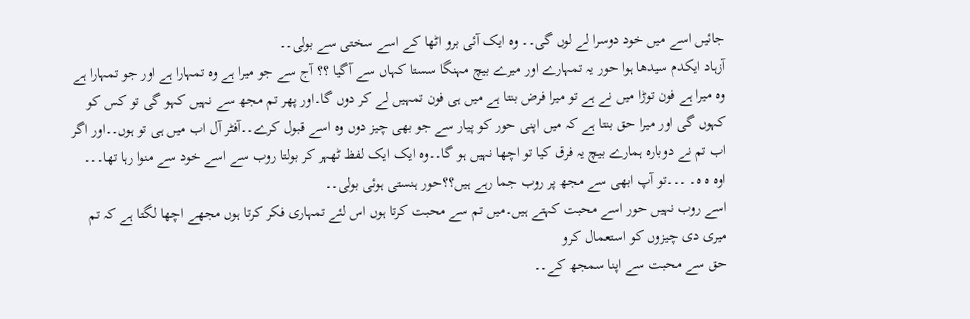جائیں اسے میں خود دوسرا لے لوں گی۔۔ وہ ایک آئی برو اٹھا کے اسے سختی سے بولی۔۔
آزہاد ایکدم سیدھا ہوا حور یہ تمہارے اور میرے بیچ مہنگا سستا کہاں سے آگیا ؟؟ آج سے جو میرا ہے وہ تمہارا ہے اور جو تمہارا ہے وہ میرا ہے فون توڑا میں نے ہے تو میرا فرض بنتا ہے میں ہی فون تمہیں لے کر دوں گا۔اور پھر تم مجھ سے نہیں کہو گی تو کس کو کہوں گی اور میرا حق بنتا ہے کہ میں اپنی حور کو پیار سے جو بھی چیز دوں وہ اسے قبول کرے۔۔آفٹر آل اب میں ہی تو ہوں۔۔اور اگر اب تم نے دوبارہ ہمارے بیچ یہ فرق کیا تو اچھا نہیں ہو گا۔۔وہ ایک ایک لفظ ٹھہر کر بولتا روب سے اسے خود سے منوا رہا تھا۔۔۔
اوہ ہ ہ۔ ۔۔۔تو آپ ابھی سے مجھ پر روب جما رہے ہیں؟؟حور ہنستی ہوئی بولی۔۔
اسے روب نہیں حور اسے محبت کہتے ہیں۔میں تم سے محبت کرتا ہوں اس لئے تمہاری فکر کرتا ہوں مجھے اچھا لگتا ہے کہ تم میری دی چیزوں کو استعمال کرو
حق سے محبت سے اپنا سمجھ کے۔۔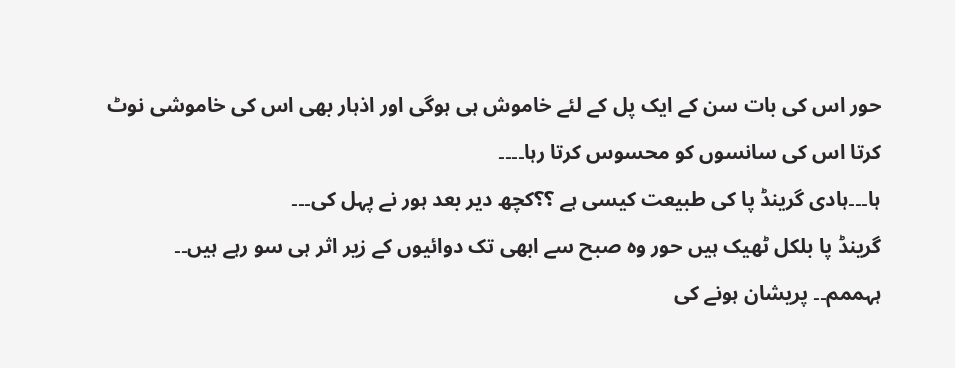حور اس کی بات سن کے ایک پل کے لئے خاموش ہی ہوگی اور اذہار بھی اس کی خاموشی نوٹ کرتا اس کی سانسوں کو محسوس کرتا رہا۔۔۔۔
ہا۔۔۔ہادی گرینڈ پا کی طبیعت کیسی ہے ؟؟کچھ دیر بعد ہور نے پہل کی۔۔۔
گرینڈ پا بلکل ٹھیک ہیں حور وہ صبح سے ابھی تک دوائیوں کے زیر اثر ہی سو رہے ہیں۔۔
ہہممم۔۔ پریشان ہونے کی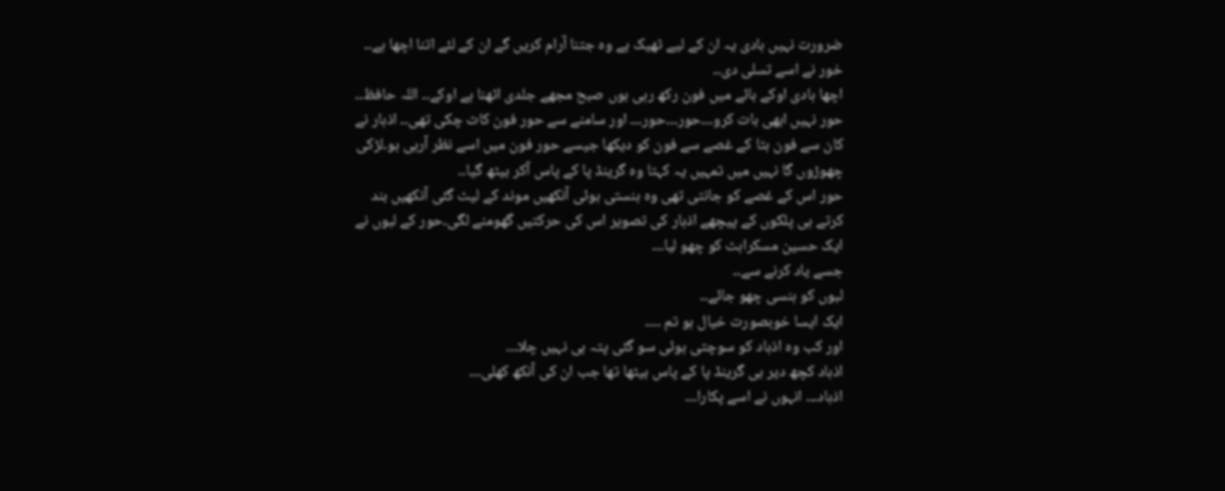ضرورت نہیں ہادی یہ ان کے لیے ٹھیک ہے وہ جتنا آرام کریں گے ان کے لئے اتنا اچھا ہے۔۔ خور نے اسے تسلی دی۔۔
اچھا ہادی اوکے بائے میں فون رکھ رہی ہوں صبح مجھے جلدی اٹھنا ہے اوکے۔۔ اللہ حافظ۔۔
حور نہیں ابھی بات کرو۔۔۔حور۔۔۔حور۔۔۔ اور سامنے سے حور فون کاٹ چکی تھی۔۔ اذہار نے کان سے فون ہٹا کے غصے سے فون کو دیکھا جیسے حور فون میں اسے نظر آرہی ہو۔لڑکی چھوڑوں گا نہیں میں تمہیں یہ کہتا وہ گرینڈ پا کے پاس آکر بیٹھ گیا۔۔
حور اس کے غصے کو جانتی تھی وہ ہنستی ہوئی آنکھیں موند کے لیٹ گئی آنکھیں بند کرتے ہی پلکوں کے پیچھے اذہار کی تصویر اس کی حرکتیں گھومنے لگی۔حور کے لبوں نے ایک حسین مسکراہٹ کو چھو لیا۔۔۔
جسے یاد کرنے سے۔۔
لبوں کو ہنسی چھو جائے۔۔
ایک ایسا خوبصورت خیال ہو تم ۔۔۔۔
اور کب وہ اذہاد کو سوچتی ہوئی سو گئی پتہ ہی نہیں چلا۔۔۔
اذہاد کچھ دیر ہی گرینڈ پا کے پاس بیٹھا تھا جب ان کی آنکھ کھلی۔۔۔
اذہاد۔۔۔ انہوں نے اسے پکارا۔۔۔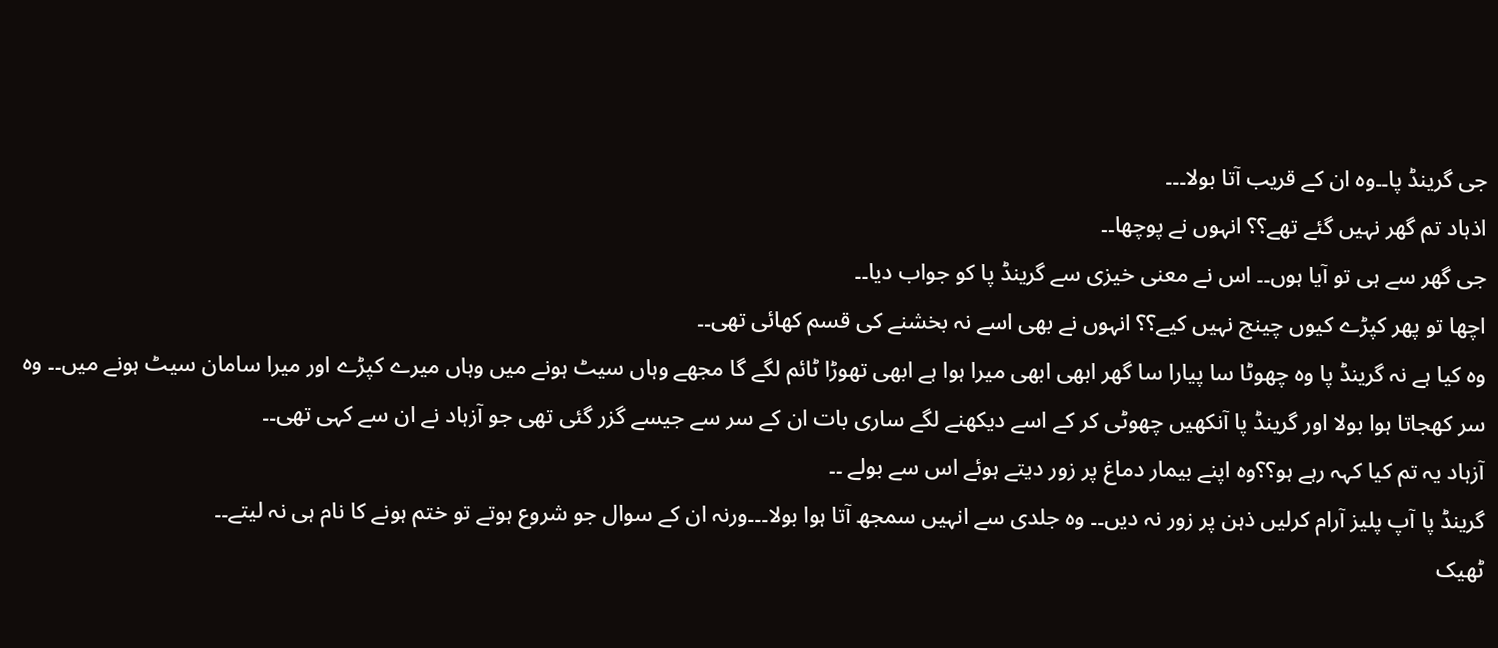جی گرینڈ پا۔۔وہ ان کے قریب آتا بولا۔۔۔
اذہاد تم گھر نہیں گئے تھے؟؟ انہوں نے پوچھا۔۔
جی گھر سے ہی تو آیا ہوں۔۔ اس نے معنی خیزی سے گرینڈ پا کو جواب دیا۔۔
اچھا تو پھر کپڑے کیوں چینج نہیں کیے؟؟ انہوں نے بھی اسے نہ بخشنے کی قسم کھائی تھی۔۔
وہ کیا ہے نہ گرینڈ پا وہ چھوٹا سا پیارا سا گھر ابھی ابھی میرا ہوا ہے ابھی تھوڑا ٹائم لگے گا مجھے وہاں سیٹ ہونے میں وہاں میرے کپڑے اور میرا سامان سیٹ ہونے میں۔۔ وہ سر کھجاتا ہوا بولا اور گرینڈ پا آنکھیں چھوٹی کر کے اسے دیکھنے لگے ساری بات ان کے سر سے جیسے گزر گئی تھی جو آزہاد نے ان سے کہی تھی۔۔
آزہاد یہ تم کیا کہہ رہے ہو؟؟وہ اپنے بیمار دماغ پر زور دیتے ہوئے اس سے بولے ۔۔
گرینڈ پا آپ پلیز آرام کرلیں ذہن پر زور نہ دیں۔۔ وہ جلدی سے انہیں سمجھ آتا ہوا بولا۔۔۔ورنہ ان کے سوال جو شروع ہوتے تو ختم ہونے کا نام ہی نہ لیتے۔۔
ٹھیک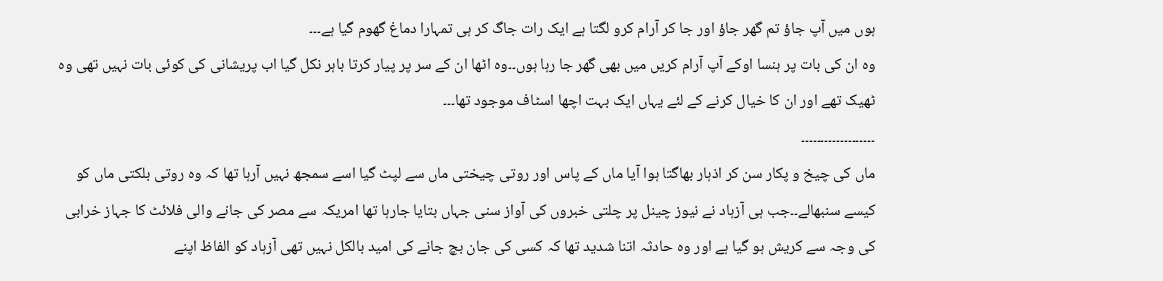ہوں میں آپ جاؤ تم گھر جاؤ اور جا کر آرام کرو لگتا ہے ایک رات جاگ کر ہی تمہارا دماغ گھوم گیا ہے۔۔۔
وہ ان کی بات پر ہنسا اوکے آپ آرام کریں میں بھی گھر جا رہا ہوں۔۔وہ اٹھا ان کے سر پر پیار کرتا باہر نکل گیا اب پریشانی کی کوئی بات نہیں تھی وہ ٹھیک تھے اور ان کا خیال کرنے کے لئے یہاں ایک بہت اچھا اسٹاف موجود تھا۔۔۔
۔۔۔۔۔۔۔۔۔۔۔۔۔۔۔۔۔۔۔
ماں کی چیخ و پکار سن کر اذہار بھاگتا ہوا آیا ماں کے پاس اور روتی چیختی ماں سے لپٹ گیا اسے سمجھ نہیں آرہا تھا کہ وہ روتی بلکتی ماں کو کیسے سنبھالے۔۔جب ہی آزہاد نے نیوز چینل پر چلتی خبروں کی آواز سنی جہاں بتایا جارہا تھا امریکہ سے مصر کی جانے والی فلائٹ کا جہاز خرابی کی وجہ سے کریش ہو گیا ہے اور وہ حادثہ اتنا شدید تھا کہ کسی کی جان بچ جانے کی امید بالکل نہیں تھی آزہاد کو الفاظ اپنے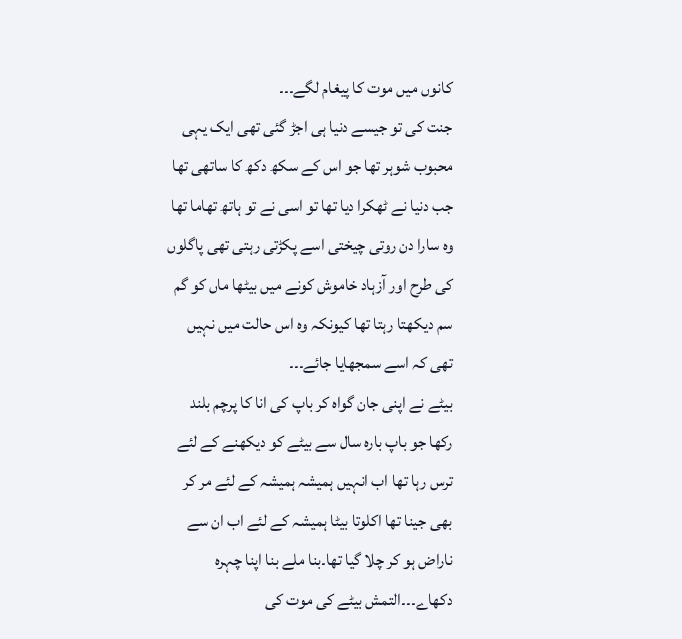کانوں میں موت کا پیغام لگے۔۔۔
جنت کی تو جیسے دنیا ہی اجڑ گئی تھی ایک یہی محبوب شوہر تھا جو اس کے سکھ دکھ کا ساتھی تھا جب دنیا نے ٹھکرا دیا تھا تو اسی نے تو ہاتھ تھاما تھا وہ سارا دن روتی چیختی اسے پکڑتی رہتی تھی پاگلوں کی طرح اور آزہاد خاموش کونے میں بیٹھا ماں کو گم سم دیکھتا رہتا تھا کیونکہ وہ اس حالت میں نہیں تھی کہ اسے سمجھایا جائے۔۔۔
بیٹے نے اپنی جان گواہ کر باپ کی انا کا پرچم بلند رکھا جو باپ بارہ سال سے بیٹے کو دیکھنے کے لئے ترس رہا تھا اب انہیں ہمیشہ ہمیشہ کے لئے مر کر بھی جینا تھا اکلوتا بیٹا ہمیشہ کے لئے اب ان سے ناراض ہو کر چلا گیا تھا۔بنا ملے بنا اپنا چہرہ دکھاے۔۔۔التمش بیٹے کی موت کی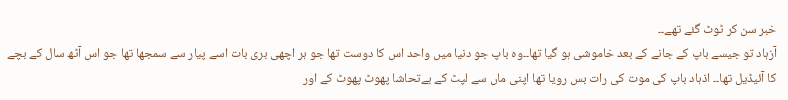خبر سن کر ٹوٹ گئے تھے۔۔
آزہاد تو جیسے باپ کے جانے کے بعد خاموشی ہو گیا تھا۔۔وہ باپ جو دنیا میں واحد اس کا دوست تھا جو ہر اچھی بری بات اسے پیار سے سمجھا تھا جو اس آٹھ سال کے بچے کا آئیڈیل تھا۔۔ اذہاد باپ کی موت کی رات بس رویا تھا اپنی ماں سے لپٹ کے بےتحاشا پھوٹ پھوٹ کے اور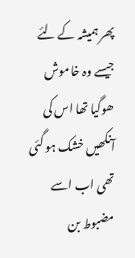پھر ہمیشہ کے لئے جیسے وہ خاموش ھوگیا تھا اس کی آنکھیں خشک ہو گئی تھی اب اسے مضبوط بن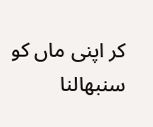کر اپنی ماں کو سنبھالنا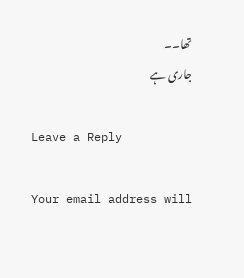تھا۔۔
جاری ہے

Leave a Reply

Your email address will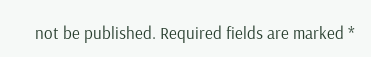not be published. Required fields are marked *